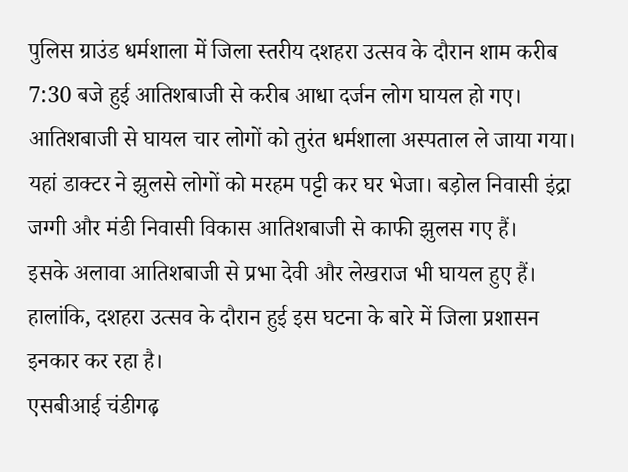पुलिस ग्राउंड धर्मशाला में जिला स्तरीय दशहरा उत्सव के दौरान शाम करीब 7:30 बजे हुई आतिशबाजी से करीब आधा दर्जन लोग घायल हो गए।
आतिशबाजी से घायल चार लोगों को तुरंत धर्मशाला अस्पताल ले जाया गया। यहां डाक्टर ने झुलसे लोगों को मरहम पट्टी कर घर भेजा। बड़ोल निवासी इंद्रा जग्गी और मंडी निवासी विकास आतिशबाजी से काफी झुलस गए हैं।
इसके अलावा आतिशबाजी से प्रभा देवी और लेखराज भी घायल हुए हैं। हालांकि, दशहरा उत्सव के दौरान हुई इस घटना के बारे में जिला प्रशासन इनकार कर रहा है।
एसबीआई चंडीगढ़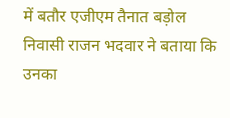में बतौर एजीएम तैनात बड़ोल निवासी राजन भदवार ने बताया कि उनका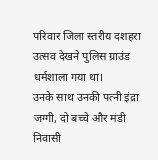परिवार जिला स्तरीय दशहरा उत्सव देखने पुलिस ग्राउंड धर्मशाला गया था।
उनके साथ उनकी पत्नी इंद्रा जग्गी, दो बच्चे और मंडी निवासी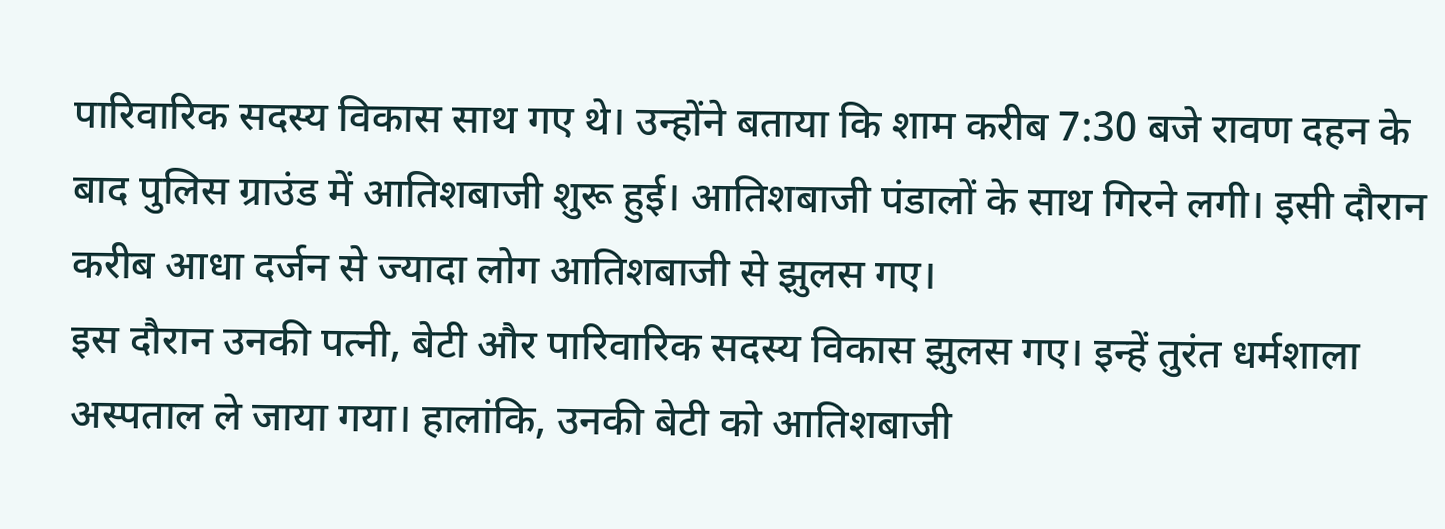पारिवारिक सदस्य विकास साथ गए थे। उन्होंने बताया कि शाम करीब 7:30 बजे रावण दहन के बाद पुलिस ग्राउंड में आतिशबाजी शुरू हुई। आतिशबाजी पंडालों के साथ गिरने लगी। इसी दौरान करीब आधा दर्जन से ज्यादा लोग आतिशबाजी से झुलस गए।
इस दौरान उनकी पत्नी, बेटी और पारिवारिक सदस्य विकास झुलस गए। इन्हें तुरंत धर्मशाला अस्पताल ले जाया गया। हालांकि, उनकी बेटी को आतिशबाजी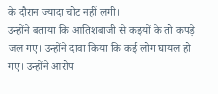के दौरान ज्यादा चोट नहीं लगी।
उन्होंने बताया कि आतिशबाजी से कइयों के तो कपड़े जल गए। उन्होंने दावा किया कि कई लोग घायल हो गए। उन्होंने आरोप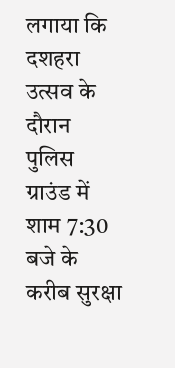लगाया कि दशहरा उत्सव के दौरान पुलिस ग्राउंड में शाम 7:30 बजे के करीब सुरक्षा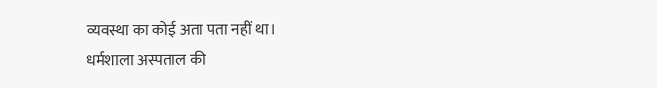व्यवस्था का कोई अता पता नहीं था।
धर्मशाला अस्पताल की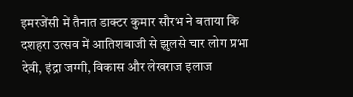इमरजेंसी में तैनात डाक्टर कुमार सौरभ ने बताया कि दशहरा उत्सव में आतिशबाजी से झुलसे चार लोग प्रभा देवी, इंद्रा जग्गी, विकास और लेखराज इलाज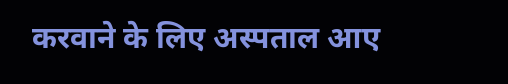करवाने के लिए अस्पताल आए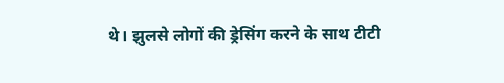थे। झुलसे लोगों की ड्रेसिंग करने के साथ टीटी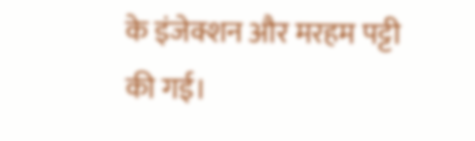के इंजेक्शन और मरहम पट्टी की गई।